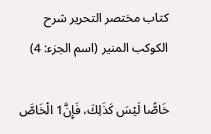كتاب مختصر التحرير شرح الكوكب المنير (اسم الجزء: 4)

خَاصًّا لَيْسَ كَذَلِكَ، فَإِنَّ1 الْخَاصَّ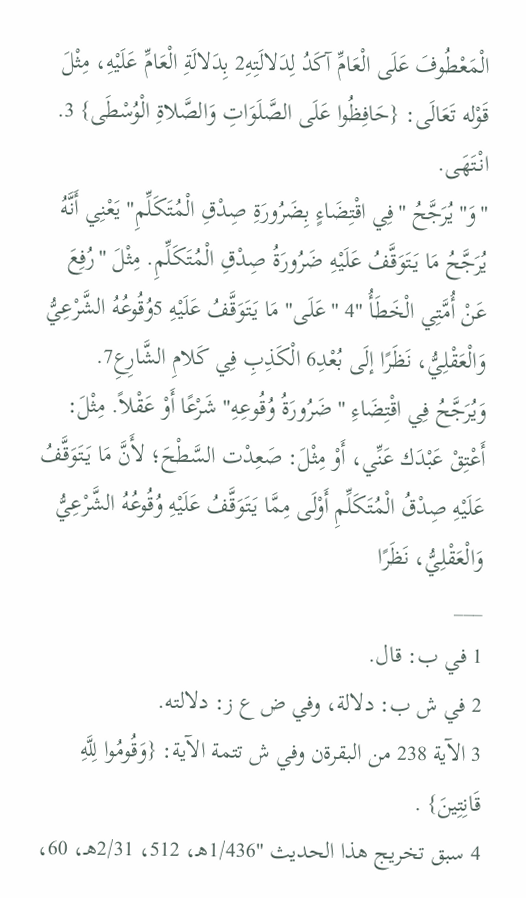الْمَعْطُوفَ عَلَى الْعَامِّ آكَدُ لِدَلالَتِهِ2 بِدَلالَةِ الْعَامِّ عَلَيْهِ، مِثْلَ قَوْله تَعَالَى: {حَافِظُوا عَلَى الصَّلَوَاتِ وَالصَّلاةِ الْوُسْطَى} 3. انْتَهَى.
"وَ" يُرَجَّحُ "فِي اقْتِضَاءٍ بِضَرُورَةِ صِدْقِ الْمُتَكَلِّمِ" يَعْنِي أَنَّهُ يُرَجَّحُ مَا يَتَوَقَّفُ عَلَيْهِ ضَرُورَةُ صِدْقِ الْمُتَكَلِّمِ. مِثْلَ "رُفِعَ عَنْ أُمَّتِي الْخَطَأُ "4 "عَلَى" مَا يَتَوَقَّفُ عَلَيْهِ 5وُقُوعُهُ الشَّرْعِيُّ وَالْعَقْلِيُّ، نَظَرًا إلَى بُعْدِ6 الْكَذِبِ فِي كَلامِ الشَّارِعِ7.
وَيُرَجَّحُ فِي اقْتِضَاءِ "ضَرُورَةُ وُقُوعِهِ" شَرْعًا أَوْ عَقْلاً. مِثْلَ: أَعْتِقْ عَبْدَك عَنِّي، أَوْ مِثْلَ: صَعِدْت السَّطْحَ؛ لأَنَّ مَا يَتَوَقَّفُ عَلَيْهِ صِدْقُ الْمُتَكَلِّمِ أَوْلَى مِمَّا يَتَوَقَّفُ عَلَيْهِ وُقُوعُهُ الشَّرْعِيُّ وَالْعَقْلِيُّ، نَظَرًا
___
1 في ب: قال.
2 في ش ب: دلالة، وفي ض ع ز: دلالته.
3 الآية 238 من البقرةن وفي ش تتمة الآية: {وَقُومُوا لِلَّهِ قَانِتِينَ} .
4 سبق تخريج هذا الحديث "1/436هـ، 512، 2/31هـ، 60،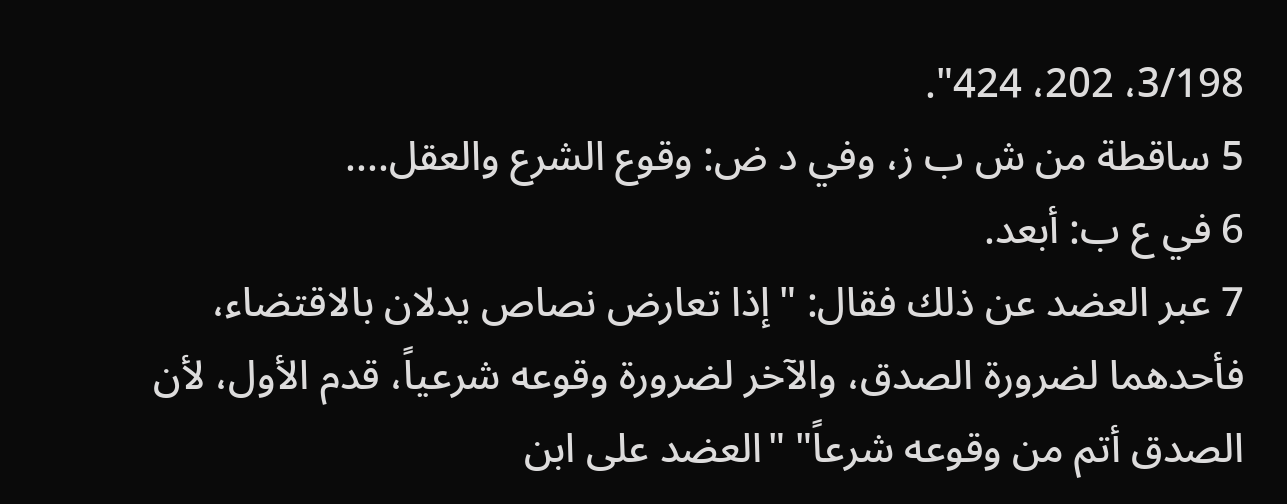3/198، 202، 424".
5 ساقطة من ش ب ز، وفي د ض: وقوع الشرع والعقل....
6 في ع ب: أبعد.
7 عبر العضد عن ذلك فقال: "إذا تعارض نصاص يدلان بالاقتضاء، فأحدهما لضرورة الصدق، والآخر لضرورة وقوعه شرعياً، قدم الأول، لأن الصدق أتم من وقوعه شرعاً" "العضد على ابن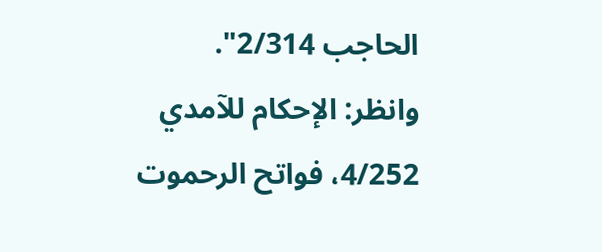الحاجب 2/314".
وانظر: الإحكام للآمدي 4/252، فواتح الرحموت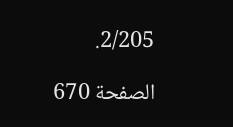2/205.

الصفحة 670